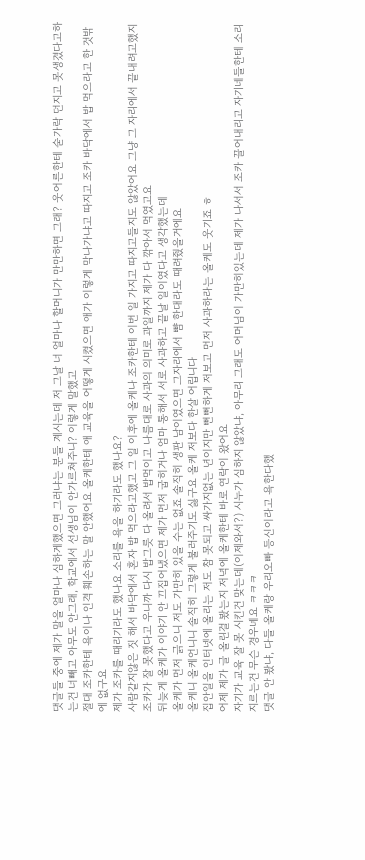댓글들 중에 제가 말을 얼마나 심하게했으면 그러냐는 분들 계시는데 저 그날 너 얼마나 할머니가 만만하면 그래? 웃어른한테 숟가락 던지고 못생겼다고하는건 너빼고 아무도 안그래, 학교에서 선생님이 안가르쳐주니? 이렇게 말했고
절대 조카한테 욕이나 인격 훼손하는 말 안했어요 올케한테 애 교육을 어떻게 시켰으면 애가 이렇게 막나가냐고 따지고 조카 바닥에서 밥 먹으라고 한 것밖에 없구요
제가 조카를 때리기라도 했나요 소리를 욕을 하기라도 했나요?
사람같지않은 짓 해서 바닥에서 혼자 밥 먹으라고했고 그 일 이후에 올케나 조카한테 이번 일 가지고 따지고들지도 않았어요 그냥 그 자리에서 끝내려고했지
조카가 잘 못했다고 우니까 다시 밥그릇 다 올려서 밥먹이고 나름대로 사과의 의미로 과일까지 제가 다 깎아서 먹였고요
뒤늦게 올케가 이야기 안 끄집어냈으면 제가 먼저 굽히거나 엄마 통해서 서로 사과하고 끝날 일이였다고 생각했는데
올케가 먼저 긁으니 저도 가만히 있을 수는 없죠 솔직히 생판 남이였으면 그자리에서 뺨 한대라도 때려줬을거에요
올케니 올케언니니 솔직히 그렇게 불러주기도 싫구요 올케 저보다 한살 어립니다
집안일을 인터넷에 올리는 저도 참 못되고 싸가지없는 년이지만 뻔뻔하게 저보고 먼저 사과하라는 올케도 웃기죠 ㅎ
어제 제가 글 올린걸 봤는지 저녁에 올케한테 바로 연락이 왔어요
자기가 교육 잘 못 시킨건 맞는데(이제와서?) 시누가 심하지 않았냐, 아무리 그래도 어머님이 가만히있는데 제가 나서서 조카 끌어내리고 자기네들한테 소리지르는건 무슨 경우녜요 ㅋㅋㅋ
댓글 안 봤냐, 다들 올케랑 우리오빠 등신이라고 욕한다했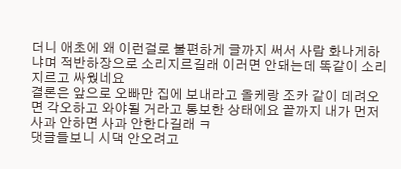더니 애초에 왜 이런걸로 불편하게 글까지 써서 사람 화나게하냐며 적반하장으로 소리지르길래 이러면 안돼는데 똑같이 소리지르고 싸웠네요
결론은 앞으로 오빠만 집에 보내라고 올케랑 조카 같이 데려오면 각오하고 와야될 거라고 통보한 상태에요 끝까지 내가 먼저 사과 안하면 사과 안한다길래 ㅋ
댓글들보니 시댁 안오려고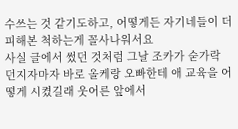수쓰는 것 같기도하고, 어떻게든 자기네들이 더 피해본 척하는게 꼴사나워서요
사실 글에서 썼던 것처럼 그날 조카가 숟가락 던지자마자 바로 올케랑 오빠한테 애 교육을 어떻게 시켰길래 웃어른 앞에서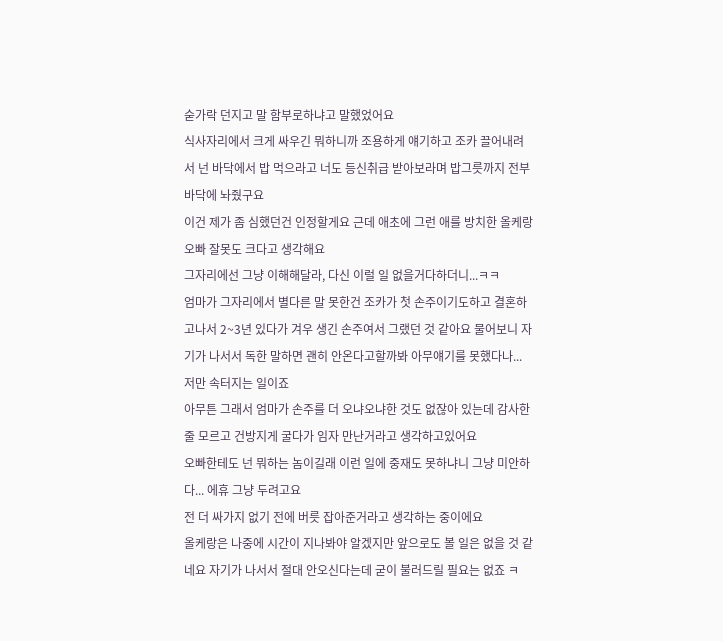숟가락 던지고 말 함부로하냐고 말했었어요
식사자리에서 크게 싸우긴 뭐하니까 조용하게 얘기하고 조카 끌어내려서 넌 바닥에서 밥 먹으라고 너도 등신취급 받아보라며 밥그릇까지 전부 바닥에 놔줬구요
이건 제가 좀 심했던건 인정할게요 근데 애초에 그런 애를 방치한 올케랑 오빠 잘못도 크다고 생각해요
그자리에선 그냥 이해해달라, 다신 이럴 일 없을거다하더니...ㅋㅋ
엄마가 그자리에서 별다른 말 못한건 조카가 첫 손주이기도하고 결혼하고나서 2~3년 있다가 겨우 생긴 손주여서 그랬던 것 같아요 물어보니 자기가 나서서 독한 말하면 괜히 안온다고할까봐 아무얘기를 못했다나... 저만 속터지는 일이죠
아무튼 그래서 엄마가 손주를 더 오냐오냐한 것도 없잖아 있는데 감사한 줄 모르고 건방지게 굴다가 임자 만난거라고 생각하고있어요
오빠한테도 넌 뭐하는 놈이길래 이런 일에 중재도 못하냐니 그냥 미안하다... 에휴 그냥 두려고요
전 더 싸가지 없기 전에 버릇 잡아준거라고 생각하는 중이에요
올케랑은 나중에 시간이 지나봐야 알겠지만 앞으로도 볼 일은 없을 것 같네요 자기가 나서서 절대 안오신다는데 굳이 불러드릴 필요는 없죠 ㅋ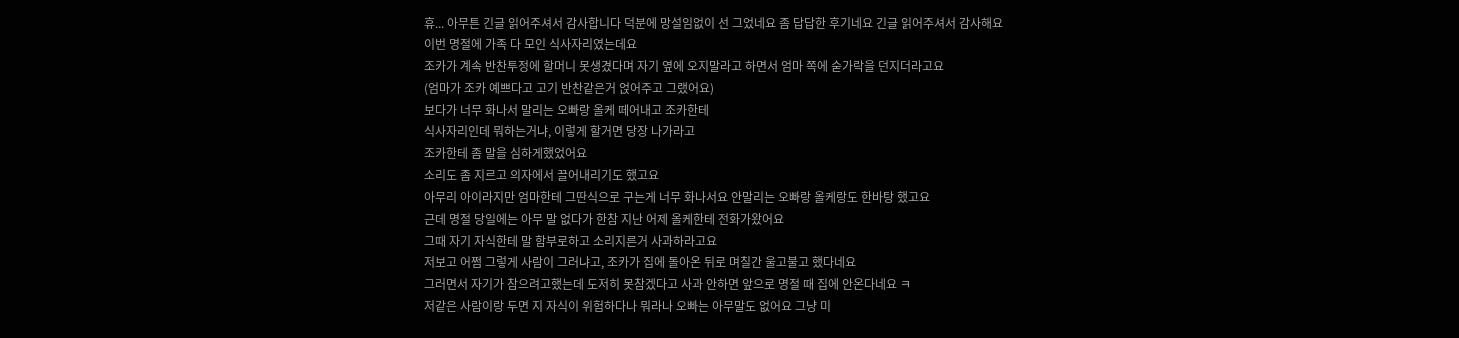휴... 아무튼 긴글 읽어주셔서 감사합니다 덕분에 망설임없이 선 그었네요 좀 답답한 후기네요 긴글 읽어주셔서 감사해요
이번 명절에 가족 다 모인 식사자리였는데요
조카가 계속 반찬투정에 할머니 못생겼다며 자기 옆에 오지말라고 하면서 엄마 쪽에 숟가락을 던지더라고요
(엄마가 조카 예쁘다고 고기 반찬같은거 얹어주고 그랬어요)
보다가 너무 화나서 말리는 오빠랑 올케 떼어내고 조카한테
식사자리인데 뭐하는거냐, 이렇게 할거면 당장 나가라고
조카한테 좀 말을 심하게했었어요
소리도 좀 지르고 의자에서 끌어내리기도 했고요
아무리 아이라지만 엄마한테 그딴식으로 구는게 너무 화나서요 안말리는 오빠랑 올케랑도 한바탕 했고요
근데 명절 당일에는 아무 말 없다가 한참 지난 어제 올케한테 전화가왔어요
그때 자기 자식한테 말 함부로하고 소리지른거 사과하라고요
저보고 어쩜 그렇게 사람이 그러냐고, 조카가 집에 돌아온 뒤로 며칠간 울고불고 했다네요
그러면서 자기가 참으려고했는데 도저히 못참겠다고 사과 안하면 앞으로 명절 때 집에 안온다네요 ㅋ
저같은 사람이랑 두면 지 자식이 위험하다나 뭐라나 오빠는 아무말도 없어요 그냥 미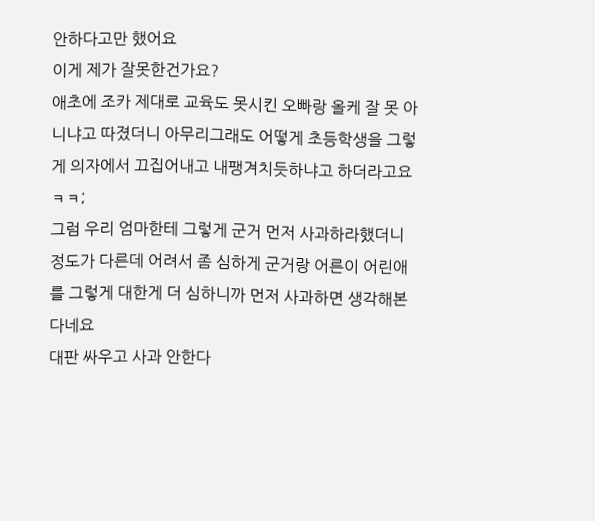안하다고만 했어요
이게 제가 잘못한건가요?
애초에 조카 제대로 교육도 못시킨 오빠랑 올케 잘 못 아니냐고 따졌더니 아무리그래도 어떻게 초등학생을 그렇게 의자에서 끄집어내고 내팽겨치듯하냐고 하더라고요 ㅋㅋ;
그럼 우리 엄마한테 그렇게 군거 먼저 사과하라했더니 정도가 다른데 어려서 좀 심하게 군거랑 어른이 어린애를 그렇게 대한게 더 심하니까 먼저 사과하면 생각해본다네요
대판 싸우고 사과 안한다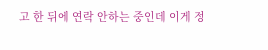고 한 뒤에 연락 안하는 중인데 이게 정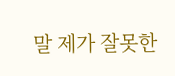말 제가 잘못한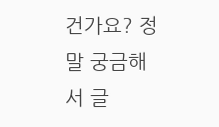건가요? 정말 궁금해서 글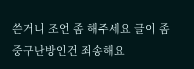쓴거니 조언 좀 해주세요 글이 좀 중구난방인건 죄송해요